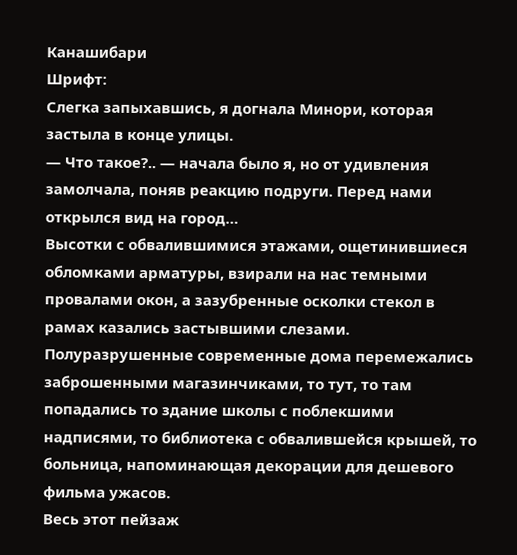Канашибари
Шрифт:
Слегка запыхавшись, я догнала Минори, которая застыла в конце улицы.
— Что такое?.. — начала было я, но от удивления замолчала, поняв реакцию подруги. Перед нами открылся вид на город…
Высотки с обвалившимися этажами, ощетинившиеся обломками арматуры, взирали на нас темными провалами окон, а зазубренные осколки стекол в рамах казались застывшими слезами.
Полуразрушенные современные дома перемежались заброшенными магазинчиками, то тут, то там попадались то здание школы с поблекшими надписями, то библиотека с обвалившейся крышей, то больница, напоминающая декорации для дешевого фильма ужасов.
Весь этот пейзаж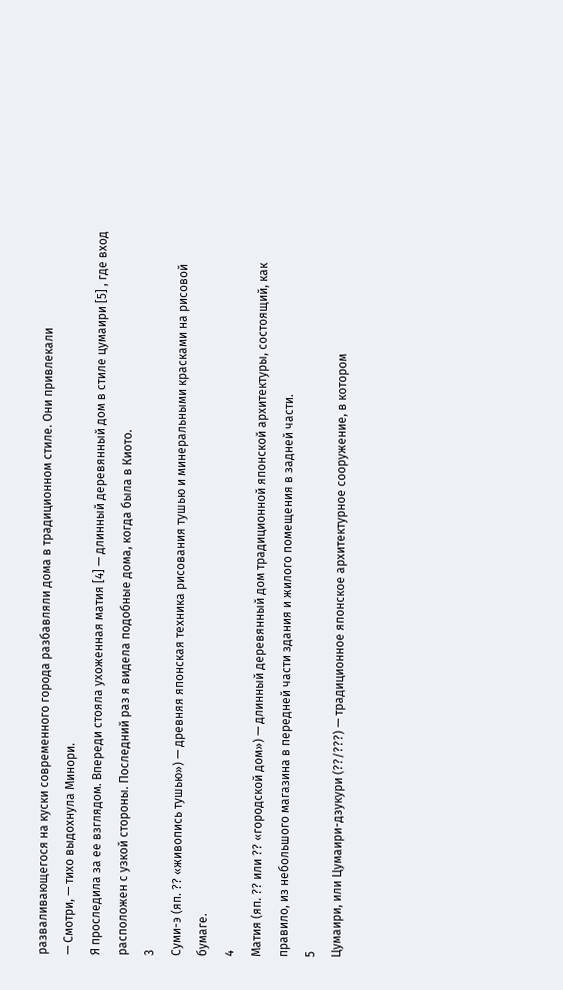разваливающегося на куски современного города разбавляли дома в традиционном стиле. Они привлекали
— Смотри, — тихо выдохнула Минори.
Я проследила за ее взглядом. Впереди стояла ухоженная матия [4] — длинный деревянный дом в стиле цумаири [5] , где вход расположен с узкой стороны. Последний раз я видела подобные дома, когда была в Киото.
3
Суми-э (яп. ?? «живопись тушью») — древняя японская техника рисования тушью и минеральными красками на рисовой бумаге.
4
Матия (яп. ?? или ?? «городской дом») — длинный деревянный дом традиционной японской архитектуры, состоящий, как правило, из небольшого магазина в передней части здания и жилого помещения в задней части.
5
Цумаири, или Цумаири-дзукури (??/???) — традиционное японское архитектурное сооружение, в котором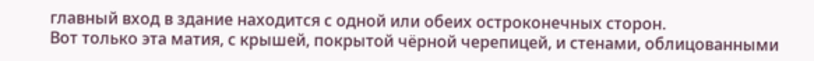главный вход в здание находится с одной или обеих остроконечных сторон.
Вот только эта матия, с крышей, покрытой чёрной черепицей, и стенами, облицованными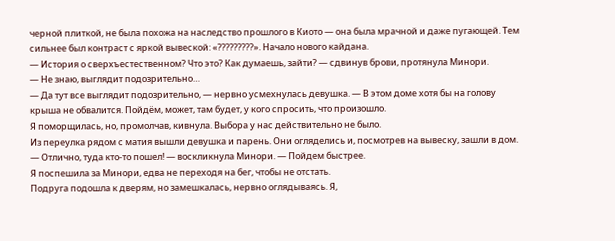черной плиткой, не была похожа на наследство прошлого в Киото — она была мрачной и даже пугающей. Тем сильнее был контраст с яркой вывеской: «?????????». Начало нового кайдана.
— История о сверхъестественном? Что это? Как думаешь, зайти? — сдвинув брови, протянула Минори.
— Не знаю, выглядит подозрительно…
— Да тут все выглядит подозрительно, — нервно усмехнулась девушка. — В этом доме хотя бы на голову крыша не обвалится. Пойдём, может, там будет, у кого спросить, что произошло.
Я поморщилась, но, промолчав, кивнула. Выбора у нас действительно не было.
Из переулка рядом с матия вышли девушка и парень. Они огляделись и, посмотрев на вывеску, зашли в дом.
— Отлично, туда кто-то пошел! — воскликнула Минори. — Пойдем быстрее.
Я поспешила за Минори, едва не переходя на бег, чтобы не отстать.
Подруга подошла к дверям, но замешкалась, нервно оглядываясь. Я,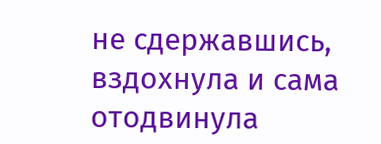не сдержавшись, вздохнула и сама отодвинула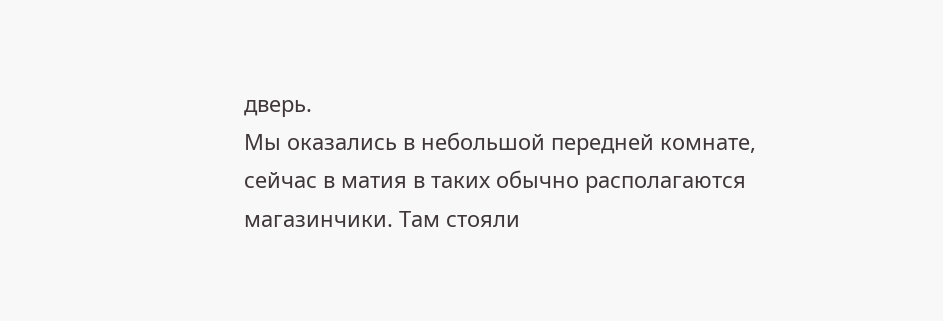дверь.
Мы оказались в небольшой передней комнате, сейчас в матия в таких обычно располагаются магазинчики. Там стояли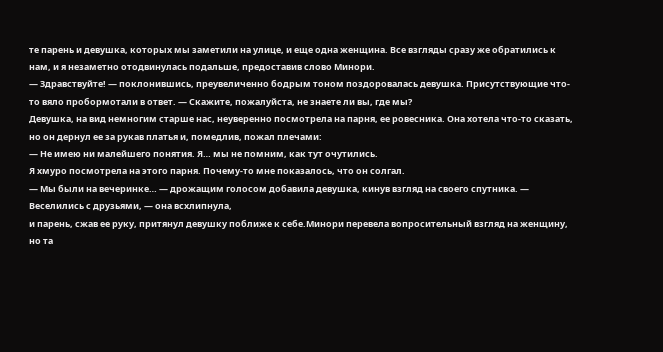те парень и девушка, которых мы заметили на улице, и еще одна женщина. Все взгляды сразу же обратились к нам, и я незаметно отодвинулась подальше, предоставив слово Минори.
— Здравствуйте! — поклонившись, преувеличенно бодрым тоном поздоровалась девушка. Присутствующие что-то вяло пробормотали в ответ. — Скажите, пожалуйста, не знаете ли вы, где мы?
Девушка, на вид немногим старше нас, неуверенно посмотрела на парня, ее ровесника. Она хотела что-то сказать, но он дернул ее за рукав платья и, помедлив, пожал плечами:
— Не имею ни малейшего понятия. Я… мы не помним, как тут очутились.
Я хмуро посмотрела на этого парня. Почему-то мне показалось, что он солгал.
— Мы были на вечеринке… — дрожащим голосом добавила девушка, кинув взгляд на своего спутника. — Веселились с друзьями, — она всхлипнула,
и парень, сжав ее руку, притянул девушку поближе к себе.Минори перевела вопросительный взгляд на женщину, но та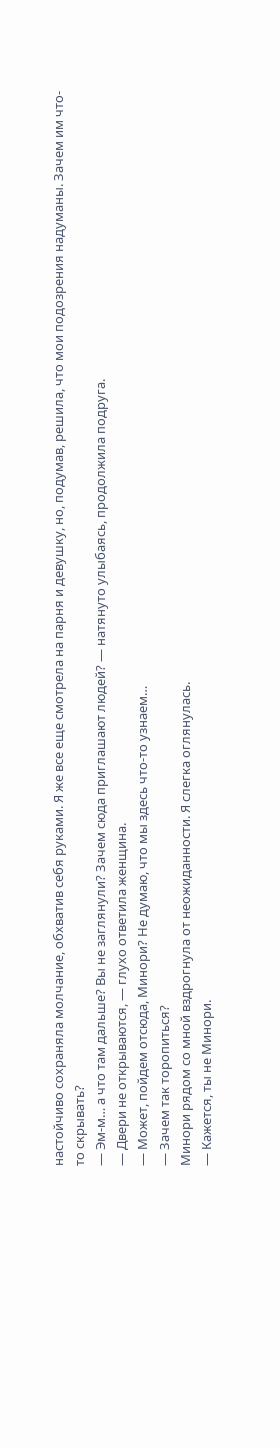настойчиво сохраняла молчание, обхватив себя руками. Я же все еще смотрела на парня и девушку, но, подумав, решила, что мои подозрения надуманы. Зачем им что-то скрывать?
— Эм-м… а что там дальше? Вы не заглянули? Зачем сюда приглашают людей? — натянуто улыбаясь, продолжила подруга.
— Двери не открываются, — глухо ответила женщина.
— Может, пойдем отсюда, Минори? Не думаю, что мы здесь что-то узнаем…
— Зачем так торопиться?
Минори рядом со мной вздрогнула от неожиданности. Я слегка оглянулась.
— Кажется, ты не Минори.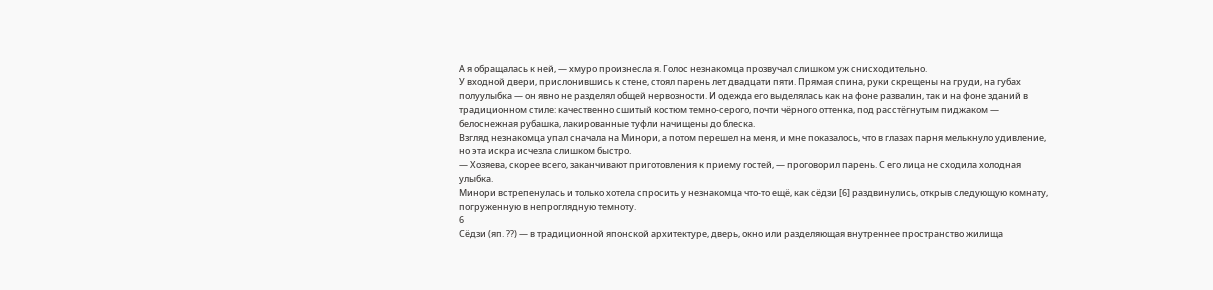А я обращалась к ней, — хмуро произнесла я. Голос незнакомца прозвучал слишком уж снисходительно.
У входной двери, прислонившись к стене, стоял парень лет двадцати пяти. Прямая спина, руки скрещены на груди, на губах полуулыбка — он явно не разделял общей нервозности. И одежда его выделялась как на фоне развалин, так и на фоне зданий в традиционном стиле: качественно сшитый костюм темно-серого, почти чёрного оттенка, под расстёгнутым пиджаком — белоснежная рубашка, лакированные туфли начищены до блеска.
Взгляд незнакомца упал сначала на Минори, а потом перешел на меня, и мне показалось, что в глазах парня мелькнуло удивление, но эта искра исчезла слишком быстро.
— Хозяева, скорее всего, заканчивают приготовления к приему гостей, — проговорил парень. С его лица не сходила холодная улыбка.
Минори встрепенулась и только хотела спросить у незнакомца что-то ещё, как сёдзи [6] раздвинулись, открыв следующую комнату, погруженную в непроглядную темноту.
6
Сёдзи (яп. ??) — в традиционной японской архитектуре, дверь, окно или разделяющая внутреннее пространство жилища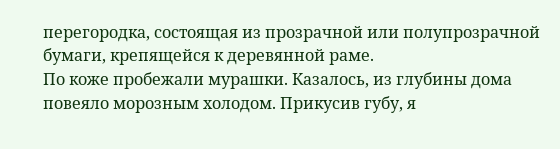перегородка, состоящая из прозрачной или полупрозрачной бумаги, крепящейся к деревянной раме.
По коже пробежали мурашки. Казалось, из глубины дома повеяло морозным холодом. Прикусив губу, я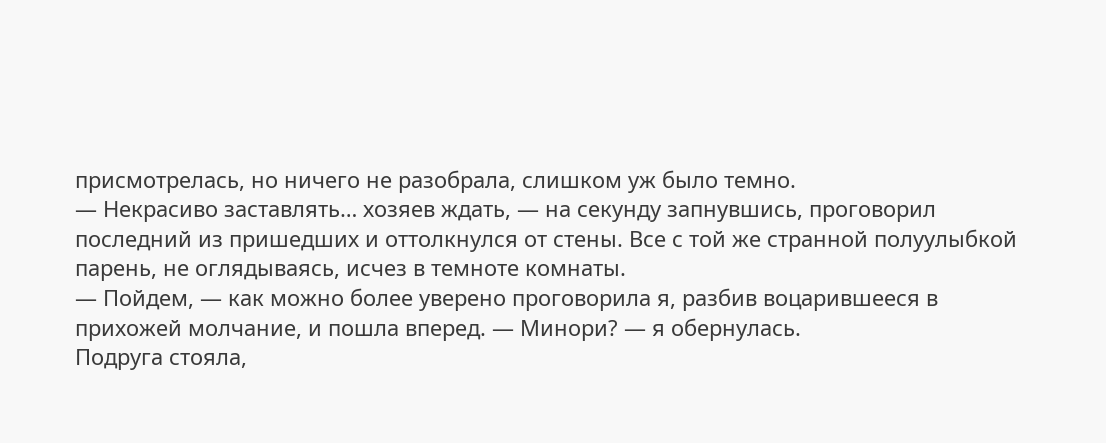присмотрелась, но ничего не разобрала, слишком уж было темно.
— Некрасиво заставлять… хозяев ждать, — на секунду запнувшись, проговорил последний из пришедших и оттолкнулся от стены. Все с той же странной полуулыбкой парень, не оглядываясь, исчез в темноте комнаты.
— Пойдем, — как можно более уверено проговорила я, разбив воцарившееся в прихожей молчание, и пошла вперед. — Минори? — я обернулась.
Подруга стояла,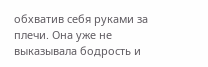обхватив себя руками за плечи. Она уже не выказывала бодрость и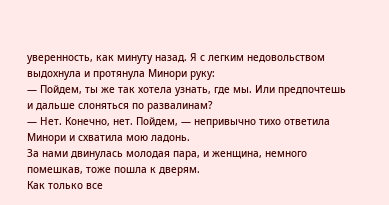уверенность, как минуту назад. Я с легким недовольством выдохнула и протянула Минори руку:
— Пойдем, ты же так хотела узнать, где мы. Или предпочтешь и дальше слоняться по развалинам?
— Нет. Конечно, нет. Пойдем, — непривычно тихо ответила Минори и схватила мою ладонь.
За нами двинулась молодая пара, и женщина, немного помешкав, тоже пошла к дверям.
Как только все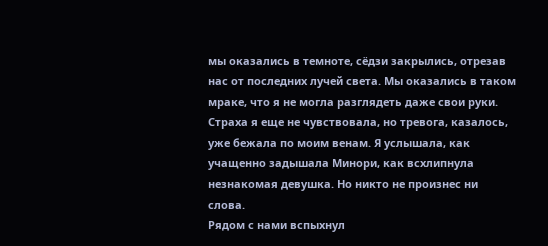мы оказались в темноте, сёдзи закрылись, отрезав нас от последних лучей света. Мы оказались в таком мраке, что я не могла разглядеть даже свои руки.
Страха я еще не чувствовала, но тревога, казалось, уже бежала по моим венам. Я услышала, как учащенно задышала Минори, как всхлипнула незнакомая девушка. Но никто не произнес ни слова.
Рядом с нами вспыхнул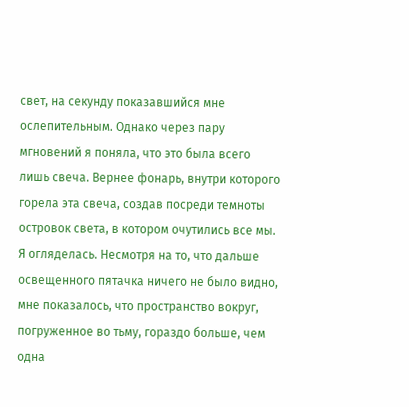свет, на секунду показавшийся мне ослепительным. Однако через пару мгновений я поняла, что это была всего лишь свеча. Вернее фонарь, внутри которого горела эта свеча, создав посреди темноты островок света, в котором очутились все мы.
Я огляделась. Несмотря на то, что дальше освещенного пятачка ничего не было видно, мне показалось, что пространство вокруг, погруженное во тьму, гораздо больше, чем одна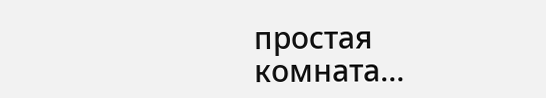простая комната…